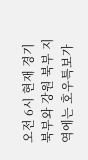오전 6시 현재 경기 북부와 강원 북부 지역에는 호우특보가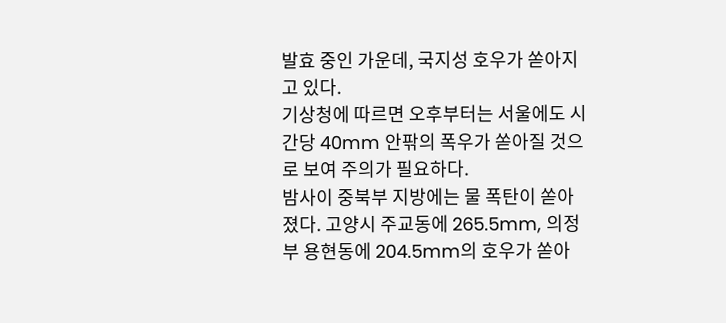발효 중인 가운데, 국지성 호우가 쏟아지고 있다.
기상청에 따르면 오후부터는 서울에도 시간당 40mm 안팎의 폭우가 쏟아질 것으로 보여 주의가 필요하다.
밤사이 중북부 지방에는 물 폭탄이 쏟아졌다. 고양시 주교동에 265.5mm, 의정부 용현동에 204.5mm의 호우가 쏟아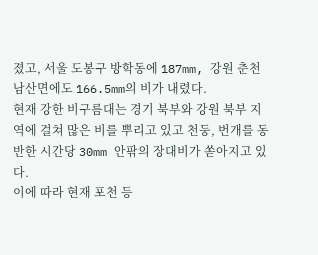졌고, 서울 도봉구 방학동에 187mm, 강원 춘천 남산면에도 166.5mm의 비가 내렸다.
현재 강한 비구름대는 경기 북부와 강원 북부 지역에 걸쳐 많은 비를 뿌리고 있고 천둥, 번개를 동반한 시간당 30mm 안팎의 장대비가 쏟아지고 있다.
이에 따라 현재 포천 등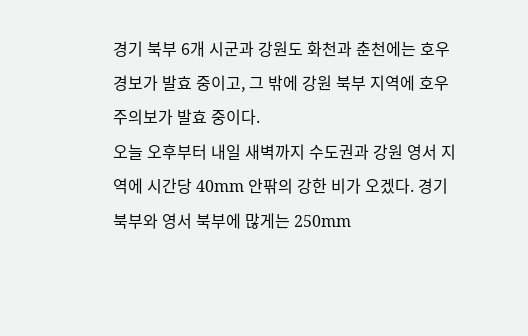경기 북부 6개 시군과 강원도 화천과 춘천에는 호우 경보가 발효 중이고, 그 밖에 강원 북부 지역에 호우주의보가 발효 중이다.
오늘 오후부터 내일 새벽까지 수도권과 강원 영서 지역에 시간당 40mm 안팎의 강한 비가 오겠다. 경기 북부와 영서 북부에 많게는 250mm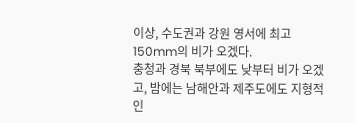이상, 수도권과 강원 영서에 최고 150mm의 비가 오겠다.
충청과 경북 북부에도 낮부터 비가 오겠고, 밤에는 남해안과 제주도에도 지형적인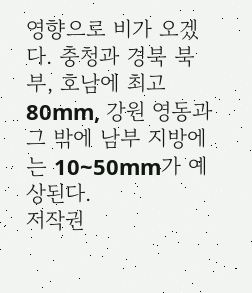영향으로 비가 오겠다. 충청과 경북 북부, 호남에 최고 80mm, 강원 영동과 그 밖에 남부 지방에는 10~50mm가 예상된다.
저작권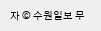자 © 수원일보 무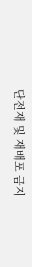단전재 및 재배포 금지